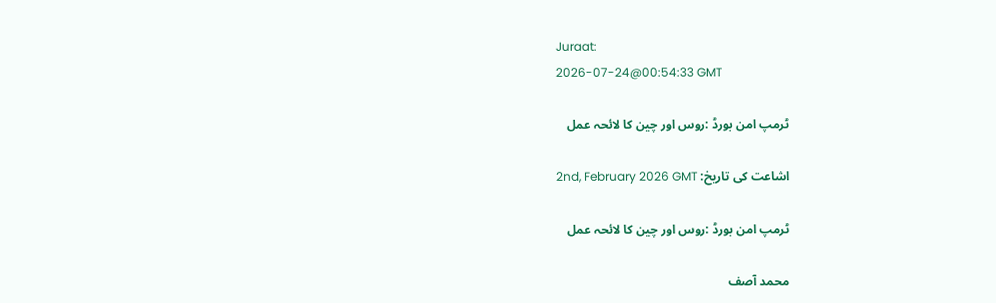Juraat:
2026-07-24@00:54:33 GMT

ٹرمپ امن بورڈ :روس اور چین کا لائحہ عمل

اشاعت کی تاریخ: 2nd, February 2026 GMT

ٹرمپ امن بورڈ :روس اور چین کا لائحہ عمل

محمد آصف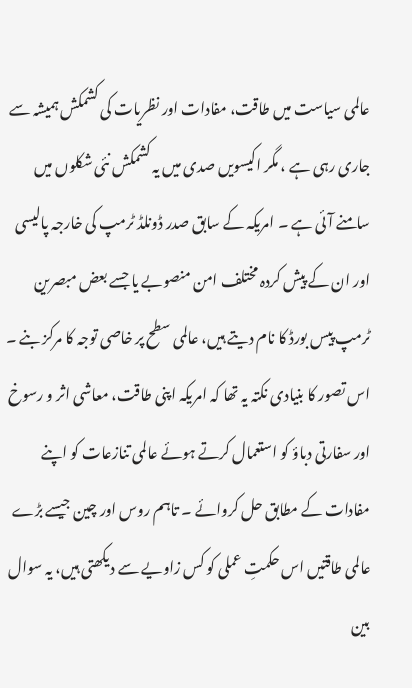عالمی سیاست میں طاقت، مفادات اور نظریات کی کشمکش ہمیشہ سے جاری رہی ہے ، مگر اکیسویں صدی میں یہ کشمکش نئی شکلوں میں سامنے آئی ہے ۔ امریکہ کے سابق صدر ڈونلڈ ٹرمپ کی خارجہ پالیسی اور ان کے پیش کردہ مختلف امن منصوبے یا جسے بعض مبصرین ٹرمپ پیس بورڈ کا نام دیتے ہیں، عالمی سطح پر خاصی توجہ کا مرکز بنے ۔ اس تصور کا بنیادی نکتہ یہ تھا کہ امریکہ اپنی طاقت، معاشی اثر و رسوخ اور سفارتی دباؤ کو استعمال کرتے ہوئے عالمی تنازعات کو اپنے مفادات کے مطابق حل کروائے ۔ تاہم روس اور چین جیسے بڑے عالمی طاقتیں اس حکمتِ عملی کو کس زاویے سے دیکھتی ہیں، یہ سوال بین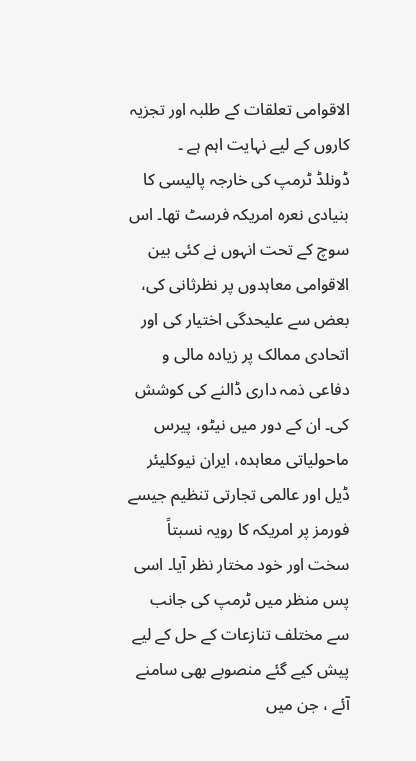الاقوامی تعلقات کے طلبہ اور تجزیہ کاروں کے لیے نہایت اہم ہے ۔
ڈونلڈ ٹرمپ کی خارجہ پالیسی کا بنیادی نعرہ امریکہ فرسٹ تھا۔ اس سوچ کے تحت انہوں نے کئی بین الاقوامی معاہدوں پر نظرثانی کی، بعض سے علیحدگی اختیار کی اور اتحادی ممالک پر زیادہ مالی و دفاعی ذمہ داری ڈالنے کی کوشش کی۔ ان کے دور میں نیٹو، پیرس ماحولیاتی معاہدہ، ایران نیوکلیئر ڈیل اور عالمی تجارتی تنظیم جیسے فورمز پر امریکہ کا رویہ نسبتاً سخت اور خود مختار نظر آیا۔ اسی پس منظر میں ٹرمپ کی جانب سے مختلف تنازعات کے حل کے لیے پیش کیے گئے منصوبے بھی سامنے آئے ، جن میں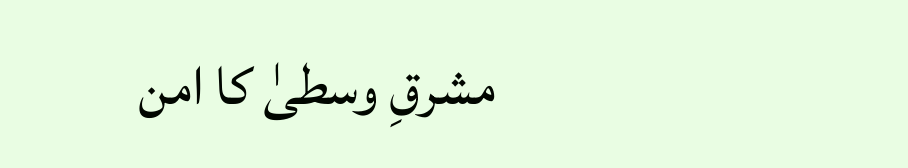مشرقِ وسطیٰ کا امن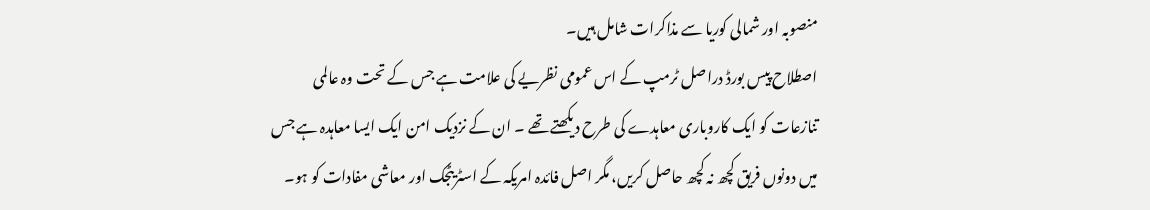منصوبہ اور شمالی کوریا سے مذاکرات شامل ہیں۔
اصطلاح پیس بورڈ دراصل ٹرمپ کے اس عمومی نظریے کی علامت ہے جس کے تحت وہ عالمی تنازعات کو ایک کاروباری معاہدے کی طرح دیکھتے تھے ۔ ان کے نزدیک امن ایک ایسا معاہدہ ہے جس میں دونوں فریق کچھ نہ کچھ حاصل کریں، مگر اصل فائدہ امریکہ کے اسٹریٹجک اور معاشی مفادات کو ہو۔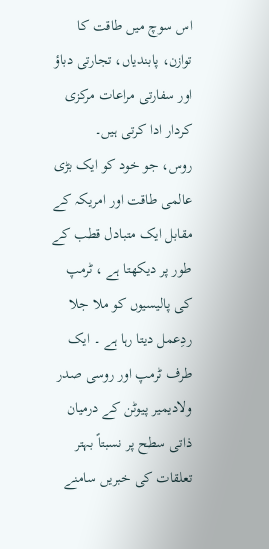اس سوچ میں طاقت کا توازن، پابندیاں، تجارتی دباؤ اور سفارتی مراعات مرکزی کردار ادا کرتی ہیں۔
روس، جو خود کو ایک بڑی عالمی طاقت اور امریکہ کے مقابل ایک متبادل قطب کے طور پر دیکھتا ہے ، ٹرمپ کی پالیسیوں کو ملا جلا ردِعمل دیتا رہا ہے ۔ ایک طرف ٹرمپ اور روسی صدر ولادیمیر پیوٹن کے درمیان ذاتی سطح پر نسبتاً بہتر تعلقات کی خبریں سامنے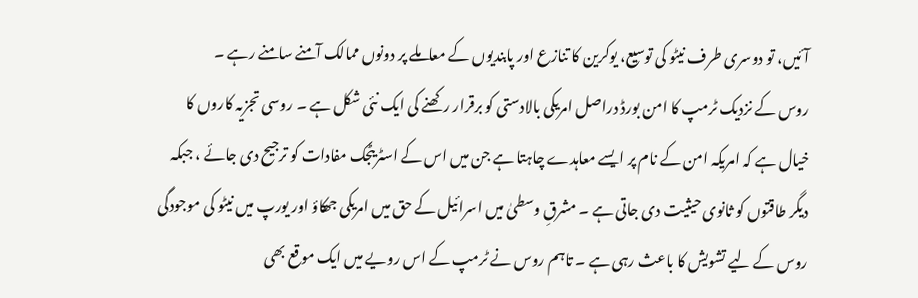آئیں، تو دوسری طرف نیٹو کی توسیع، یوکرین کا تنازع اور پابندیوں کے معاملے پر دونوں ممالک آمنے سامنے رہے ۔
روس کے نزدیک ٹرمپ کا امن بورڈ دراصل امریکی بالادستی کو برقرار رکھنے کی ایک نئی شکل ہے ۔ روسی تجزیہ کاروں کا خیال ہے کہ امریکہ امن کے نام پر ایسے معاہدے چاہتا ہے جن میں اس کے اسٹریٹجک مفادات کو ترجیح دی جائے ، جبکہ دیگر طاقتوں کو ثانوی حیثیت دی جاتی ہے ۔ مشرقِ وسطیٰ میں اسرائیل کے حق میں امریکی جھکاؤ اور یورپ میں نیٹو کی موجودگی روس کے لیے تشویش کا باعث رہی ہے ۔ تاہم روس نے ٹرمپ کے اس رویے میں ایک موقع بھی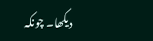دیکھا۔ چونکہ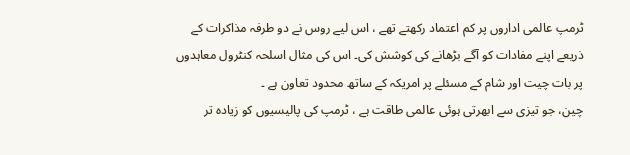ٹرمپ عالمی اداروں پر کم اعتماد رکھتے تھے ، اس لیے روس نے دو طرفہ مذاکرات کے ذریعے اپنے مفادات کو آگے بڑھانے کی کوشش کی۔ اس کی مثال اسلحہ کنٹرول معاہدوں پر بات چیت اور شام کے مسئلے پر امریکہ کے ساتھ محدود تعاون ہے ۔
چین، جو تیزی سے ابھرتی ہوئی عالمی طاقت ہے ، ٹرمپ کی پالیسیوں کو زیادہ تر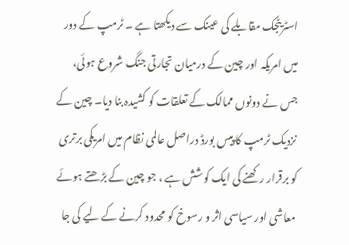اسٹریٹجک مقابلے کی عینک سے دیکھتا ہے ۔ ٹرمپ کے دور میں امریکہ اور چین کے درمیان تجارتی جنگ شروع ہوئی، جس نے دونوں ممالک کے تعلقات کو کشیدہ بنا دیا۔ چین کے نزدیک ٹرمپ کا پیس بورڈ دراصل عالمی نظام میں امریکی برتری کو برقرار رکھنے کی ایک کوشش ہے ، جو چین کے بڑھتے ہوئے معاشی اور سیاسی اثر و رسوخ کو محدود کرنے کے لیے کی جا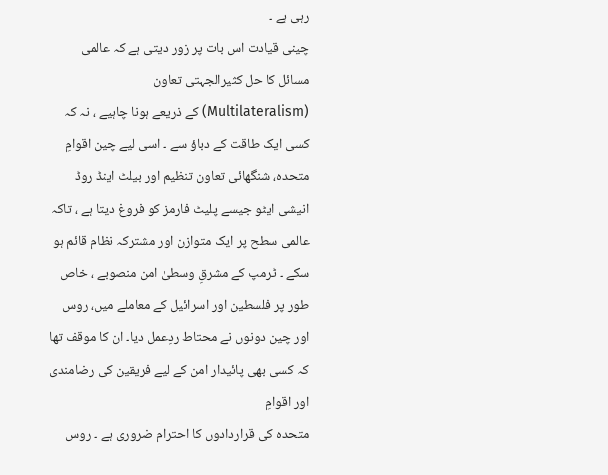رہی ہے ۔
چینی قیادت اس بات پر زور دیتی ہے کہ عالمی مسائل کا حل کثیرالجہتی تعاون (Multilateralism) کے ذریعے ہونا چاہیے ، نہ کہ کسی ایک طاقت کے دباؤ سے ۔ اسی لیے چین اقوامِ متحدہ، شنگھائی تعاون تنظیم اور بیلٹ اینڈ روڈ انیشی ایٹو جیسے پلیٹ فارمز کو فروغ دیتا ہے ، تاکہ عالمی سطح پر ایک متوازن اور مشترکہ نظام قائم ہو سکے ۔ ٹرمپ کے مشرقِ وسطیٰ امن منصوبے ، خاص طور پر فلسطین اور اسرائیل کے معاملے میں، روس اور چین دونوں نے محتاط ردِعمل دیا۔ ان کا موقف تھا کہ کسی بھی پائیدار امن کے لیے فریقین کی رضامندی اور اقوامِ
متحدہ کی قراردادوں کا احترام ضروری ہے ۔ روس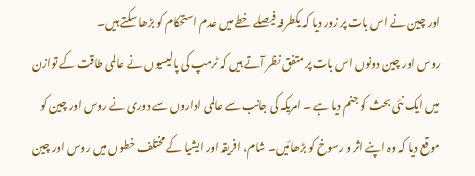اور چین نے اس بات پر زور دیا کہ یکطرفہ فیصلے خطے میں عدم استحکام کو بڑھا سکتے ہیں۔
روس اور چین دونوں اس بات پر متفق نظر آتے ہیں کہ ٹرمپ کی پالیسیوں نے عالمی طاقت کے توازن میں ایک نئی بحث کو جنم دیا ہے ۔ امریکہ کی جانب سے عالمی اداروں سے دوری نے روس اور چین کو موقع دیا کہ وہ اپنے اثر و رسوخ کو بڑھائیں۔ شام، افریقہ اور ایشیا کے مختلف خطوں میں روس اور چین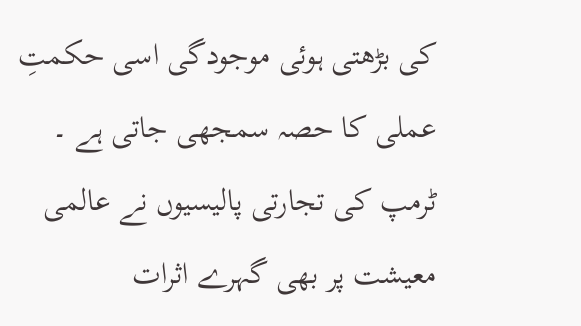کی بڑھتی ہوئی موجودگی اسی حکمتِ عملی کا حصہ سمجھی جاتی ہے ۔
ٹرمپ کی تجارتی پالیسیوں نے عالمی معیشت پر بھی گہرے اثرات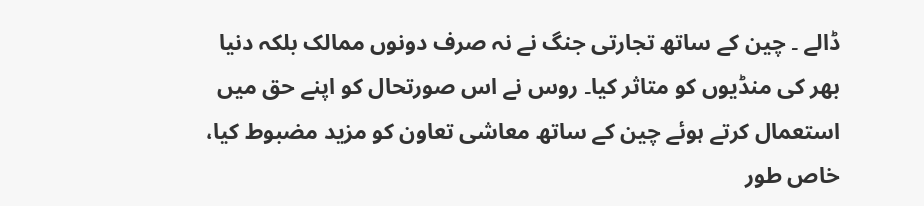ڈالے ۔ چین کے ساتھ تجارتی جنگ نے نہ صرف دونوں ممالک بلکہ دنیا بھر کی منڈیوں کو متاثر کیا۔ روس نے اس صورتحال کو اپنے حق میں استعمال کرتے ہوئے چین کے ساتھ معاشی تعاون کو مزید مضبوط کیا، خاص طور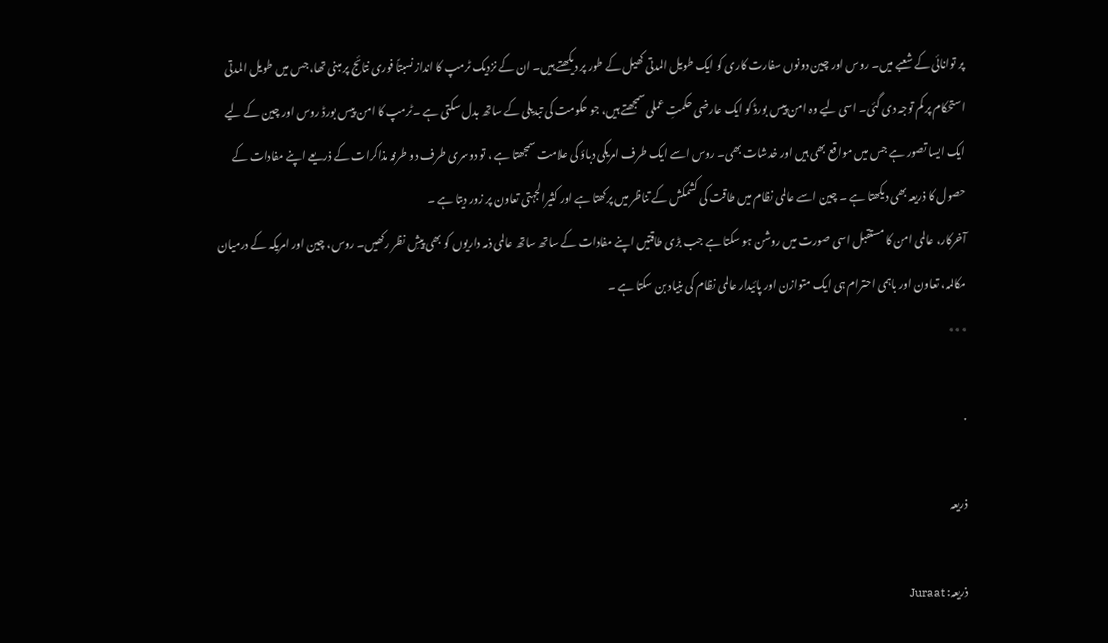پر توانائی کے شعبے میں۔ روس اور چین دونوں سفارت کاری کو ایک طویل المدتی کھیل کے طور پر دیکھتے ہیں۔ ان کے نزدیک ٹرمپ کا انداز نسبتاً فوری نتائج پر مبنی تھا، جس میں طویل المدتی استحکام پر کم توجہ دی گئی۔ اسی لیے وہ امن پیس بورڈ کو ایک عارضی حکمتِ عملی سمجھتے ہیں، جو حکومت کی تبدیلی کے ساتھ بدل سکتی ہے ۔ٹرمپ کا امن پیس بورڈ روس اور چین کے لیے ایک ایسا تصور ہے جس میں مواقع بھی ہیں اور خدشات بھی۔ روس اسے ایک طرف امریکی دباؤ کی علامت سمجھتا ہے ، تو دوسری طرف دو طرفہ مذاکرات کے ذریعے اپنے مفادات کے حصول کا ذریعہ بھی دیکھتا ہے ۔ چین اسے عالمی نظام میں طاقت کی کشمکش کے تناظر میں پرکھتا ہے اور کثیرالجہتی تعاون پر زور دیتا ہے ۔
آخرکار، عالمی امن کا مستقبل اسی صورت میں روشن ہو سکتا ہے جب بڑی طاقتیں اپنے مفادات کے ساتھ ساتھ عالمی ذمہ داریوں کو بھی پیشِ نظر رکھیں۔ روس، چین اور امریکہ کے درمیان مکالمہ، تعاون اور باہمی احترام ہی ایک متوازن اور پائیدار عالمی نظام کی بنیاد بن سکتا ہے ۔
٭٭٭

.

ذریعہ

ذریعہ: Juraat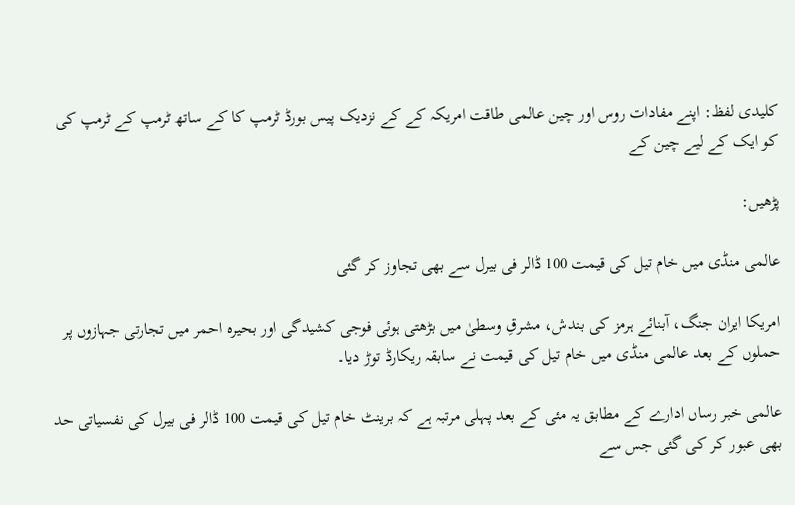کلیدی لفظ: اپنے مفادات روس اور چین عالمی طاقت امریکہ کے کے نزدیک پیس بورڈ ٹرمپ کا کے ساتھ ٹرمپ کے ٹرمپ کی کو ایک کے لیے چین کے

پڑھیں:

عالمی منڈی میں خام تیل کی قیمت 100 ڈالر فی بیرل سے بھی تجاوز کر گئی

امریکا ایران جنگ، آبنائے ہرمز کی بندش، مشرقِ وسطیٰ میں بڑھتی ہوئی فوجی کشیدگی اور بحیرہ احمر میں تجارتی جہازوں پر حملوں کے بعد عالمی منڈی میں خام تیل کی قیمت نے سابقہ ریکارڈ توڑ دیا۔

عالمی خبر رساں ادارے کے مطابق یہ مئی کے بعد پہلی مرتبہ ہے کہ برینٹ خام تیل کی قیمت 100 ڈالر فی بیرل کی نفسیاتی حد بھی عبور کر کی گئی جس سے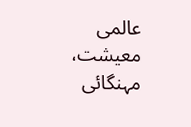عالمی معیشت، مہنگائی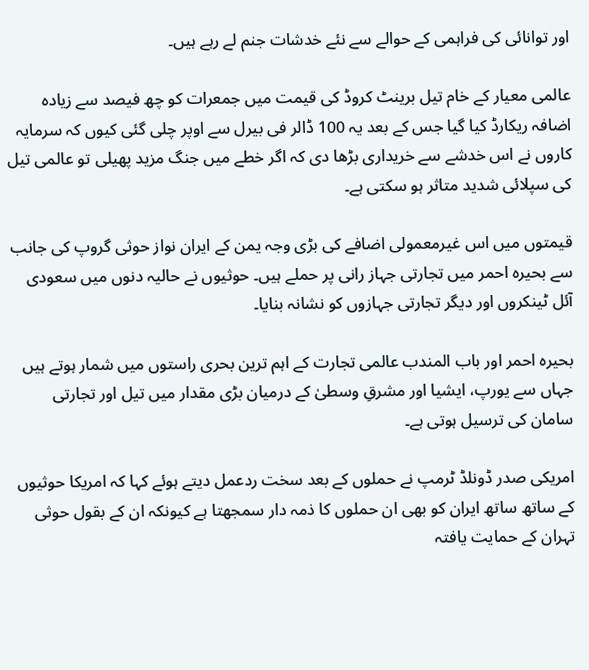اور توانائی کی فراہمی کے حوالے سے نئے خدشات جنم لے رہے ہیں۔

عالمی معیار کے خام تیل برینٹ کروڈ کی قیمت میں جمعرات کو چھ فیصد سے زیادہ اضافہ ریکارڈ کیا گیا جس کے بعد یہ 100 ڈالر فی بیرل سے اوپر چلی گئی کیوں کہ سرمایہ کاروں نے اس خدشے سے خریداری بڑھا دی کہ اگر خطے میں جنگ مزید پھیلی تو عالمی تیل کی سپلائی شدید متاثر ہو سکتی ہے۔

قیمتوں میں اس غیرمعمولی اضافے کی بڑی وجہ یمن کے ایران نواز حوثی گروپ کی جانب سے بحیرہ احمر میں تجارتی جہاز رانی پر حملے ہیں۔ حوثیوں نے حالیہ دنوں میں سعودی آئل ٹینکروں اور دیگر تجارتی جہازوں کو نشانہ بنایا۔

بحیرہ احمر اور باب المندب عالمی تجارت کے اہم ترین بحری راستوں میں شمار ہوتے ہیں جہاں سے یورپ، ایشیا اور مشرقِ وسطیٰ کے درمیان بڑی مقدار میں تیل اور تجارتی سامان کی ترسیل ہوتی ہے۔

امریکی صدر ڈونلڈ ٹرمپ نے حملوں کے بعد سخت ردعمل دیتے ہوئے کہا کہ امریکا حوثیوں کے ساتھ ساتھ ایران کو بھی ان حملوں کا ذمہ دار سمجھتا ہے کیونکہ ان کے بقول حوثی تہران کے حمایت یافتہ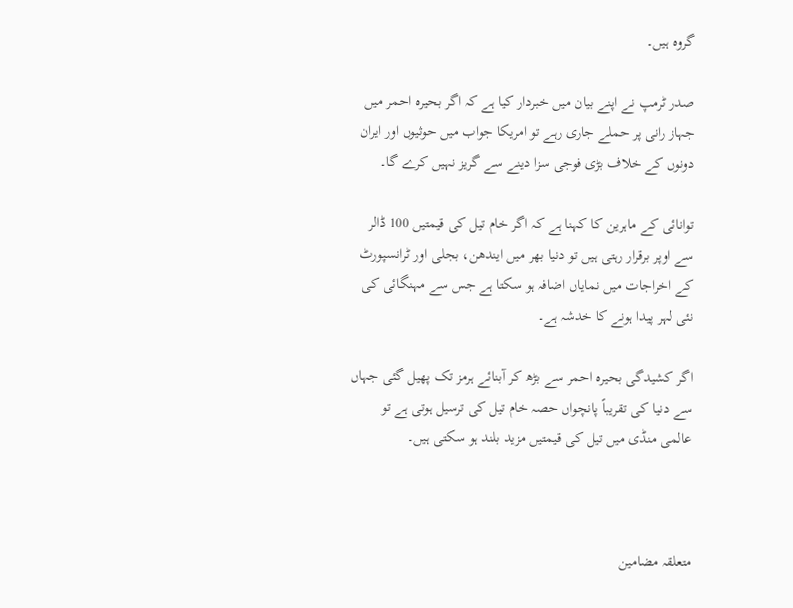گروہ ہیں۔

صدر ٹرمپ نے اپنے بیان میں خبردار کیا ہے کہ اگر بحیرہ احمر میں جہاز رانی پر حملے جاری رہے تو امریکا جواب میں حوثیوں اور ایران دونوں کے خلاف بڑی فوجی سزا دینے سے گریز نہیں کرے گا۔

توانائی کے ماہرین کا کہنا ہے کہ اگر خام تیل کی قیمتیں 100 ڈالر سے اوپر برقرار رہتی ہیں تو دنیا بھر میں ایندھن، بجلی اور ٹرانسپورٹ کے اخراجات میں نمایاں اضافہ ہو سکتا ہے جس سے مہنگائی کی نئی لہر پیدا ہونے کا خدشہ ہے۔

اگر کشیدگی بحیرہ احمر سے بڑھ کر آبنائے ہرمز تک پھیل گئی جہاں سے دنیا کی تقریباً پانچواں حصہ خام تیل کی ترسیل ہوتی ہے تو عالمی منڈی میں تیل کی قیمتیں مزید بلند ہو سکتی ہیں۔



متعلقہ مضامین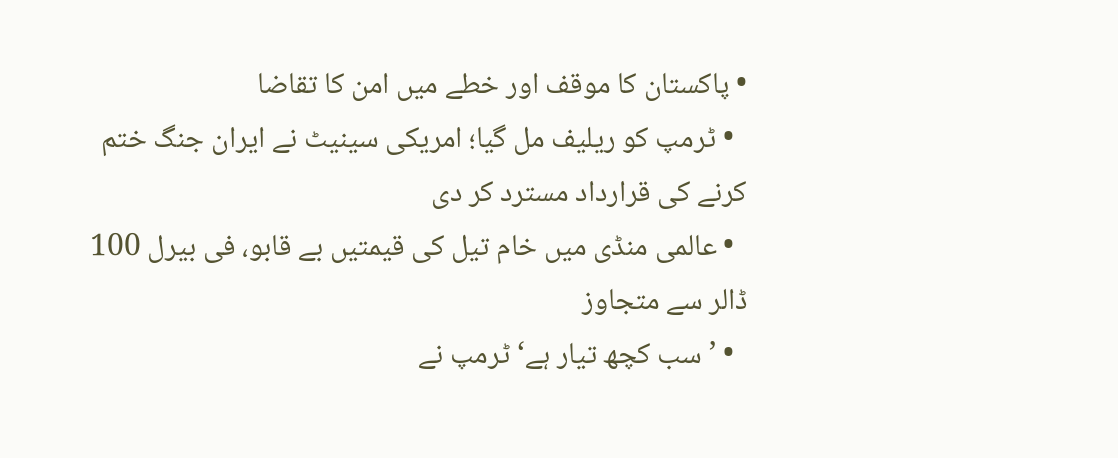• پاکستان کا موقف اور خطے میں امن کا تقاضا
  • ٹرمپ کو ریلیف مل گیا؛ امریکی سینیٹ نے ایران جنگ ختم کرنے کی قرارداد مسترد کر دی
  • عالمی منڈی میں خام تیل کی قیمتیں بے قابو، فی بیرل 100 ڈالر سے متجاوز
  • ’سب کچھ تیار ہے‘ ٹرمپ نے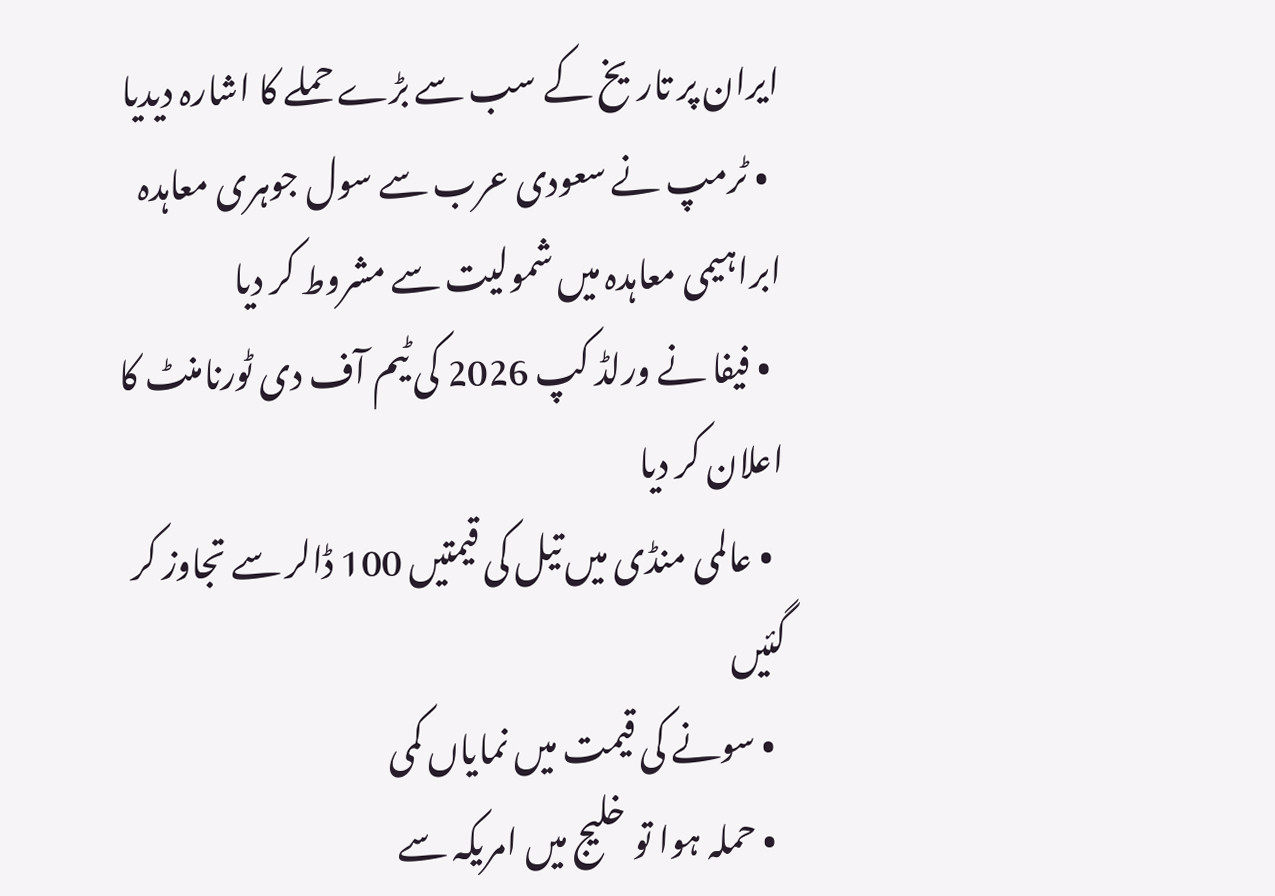ایران پر تاریخ کے سب سے بڑے حملے کا اشارہ دیدیا
  • ٹرمپ نے سعودی عرب سے سول جوہری معاہدہ ابراہیمی معاہدہ میں شمولیت سے مشروط کر دیا
  • فیفا نے ورلڈ کپ 2026 کی ٹیم آف دی ٹورنامنٹ کا اعلان کر دیا
  • عالمی منڈی میں تیل کی قیمتیں 100 ڈالر سے تجاوز کر گئیں
  • سونے کی قیمت میں نمایاں کمی
  • حملہ ہوا تو خلیج میں امریکہ سے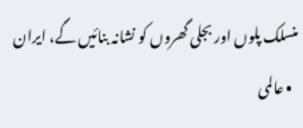منسلک پلوں اور بجلی گھروں کو نشانہ بنائیں گے، ایران
  • عالمی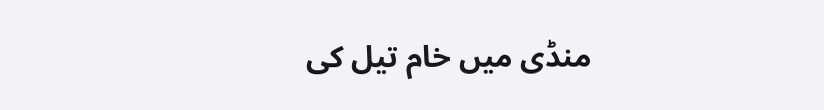منڈی میں خام تیل کی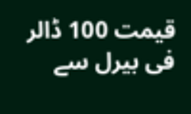قیمت 100 ڈالر فی بیرل سے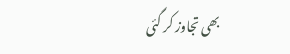بھی تجاوز کر گئی